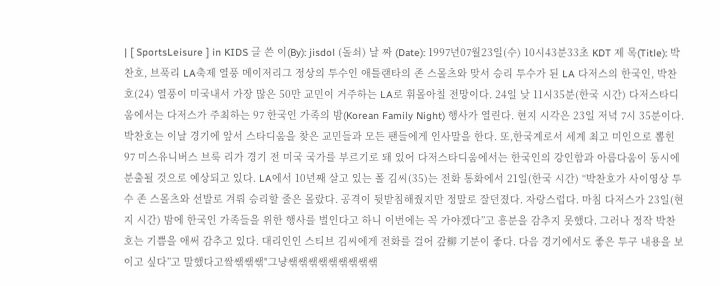| [ SportsLeisure ] in KIDS 글 쓴 이(By): jisdol (돌쇠) 날 짜 (Date): 1997년07월23일(수) 10시43분33초 KDT 제 목(Title): 박찬호, 브푹리 LA축제 열풍 메이저리그 정상의 투수인 애틀랜타의 존 스몰츠와 맞서 승리 투수가 된 LA 다저스의 한국인, 박찬호(24) 열풍이 미국내서 가장 많은 50만 교민이 거주하는 LA로 휘몰아칠 전망이다. 24일 낮 11시35분(한국 시간) 다저스타디움에서는 다저스가 주최하는 97 한국인 가족의 밤(Korean Family Night) 행사가 열린다. 현지 시각은 23일 저녁 7시 35분이다. 박찬호는 이날 경기에 앞서 스타디움을 찾은 교민들과 모든 팬들에게 인사말을 한다. 또,한국계로서 세계 최고 미인으로 뽑힌 97 미스유니버스 브룩 리가 경기 전 미국 국가를 부르기로 돼 있어 다저스타디움에서는 한국인의 강인함과 아름다움이 동시에 분출될 것으로 예상되고 있다. LA에서 10년째 살고 있는 폴 김씨(35)는 전화 통화에서 21일(한국 시간) “박찬호가 사이영상 투수 존 스몰츠와 선발로 겨뤄 승리할 줄은 몰랐다. 공격이 뒷받침해줬지만 정말로 잘던졌다. 자랑스럽다. 마침 다저스가 23일(현지 시간) 밤에 한국인 가족들을 위한 행사를 벌인다고 하니 이번에는 꼭 가야겠다”고 흥분을 감추지 못했다. 그러나 정작 박찬호는 기쁨을 애써 감추고 있다. 대리인인 스티브 김씨에게 전화를 걸어 갚柳 기분이 좋다. 다음 경기에서도 좋은 투구 내용을 보이고 싶다”고 말했다고쌐쌖쌖쌖"그냥쌖쌖쌖쌖쌖쌖쌖쌖쌖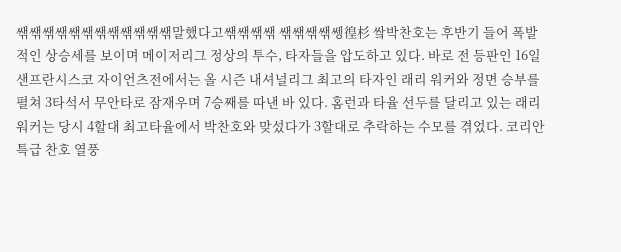쌖쌖쌖쌖쌖쌖쌖쌖쌖쌖쌖쌖말했다고쌖쌖쌖쌖 쌖쌖쌖쌖쎙徨杉 쌐박찬호는 후반기 들어 폭발적인 상승세를 보이며 메이저리그 정상의 투수, 타자들을 압도하고 있다. 바로 전 등판인 16일 샌프란시스코 자이언츠전에서는 올 시즌 내셔널리그 최고의 타자인 래리 워커와 정면 승부를 펼쳐 3타석서 무안타로 잠재우며 7승째를 따낸 바 있다. 홈런과 타율 선두를 달리고 있는 래리 워커는 당시 4할대 최고타율에서 박찬호와 맞섰다가 3할대로 추락하는 수모를 겪었다. 코리안 특급 찬호 열풍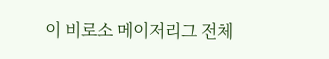이 비로소 메이저리그 전체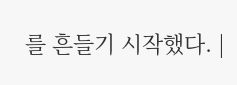를 흔들기 시작했다. |